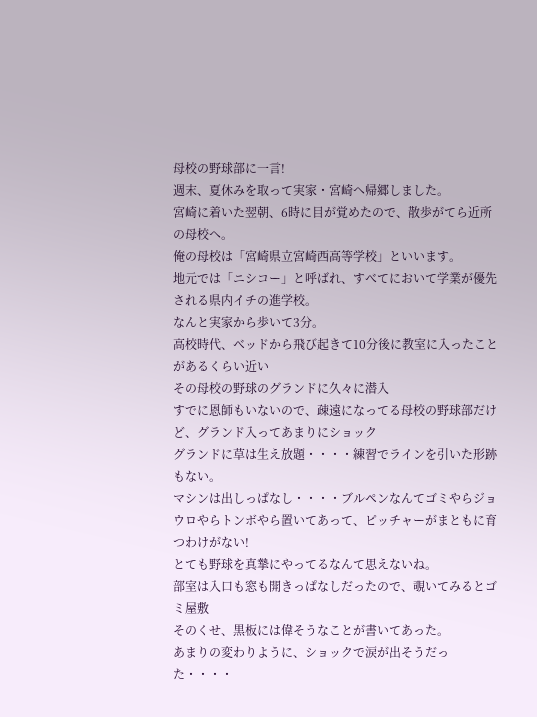母校の野球部に一言!
週末、夏休みを取って実家・宮崎へ帰郷しました。
宮崎に着いた翌朝、6時に目が覚めたので、散歩がてら近所の母校へ。
俺の母校は「宮崎県立宮崎西高等学校」といいます。
地元では「ニシコー」と呼ばれ、すべてにおいて学業が優先される県内イチの進学校。
なんと実家から歩いて3分。
高校時代、ベッドから飛び起きて10分後に教室に入ったことがあるくらい近い
その母校の野球のグランドに久々に潜入
すでに恩師もいないので、疎遠になってる母校の野球部だけど、グランド入ってあまりにショック
グランドに草は生え放題・・・・練習でラインを引いた形跡もない。
マシンは出しっぱなし・・・・ブルペンなんてゴミやらジョウロやらトンボやら置いてあって、ピッチャーがまともに育つわけがない!
とても野球を真摯にやってるなんて思えないね。
部室は入口も窓も開きっぱなしだったので、覗いてみるとゴミ屋敷
そのくせ、黒板には偉そうなことが書いてあった。
あまりの変わりように、ショックで涙が出そうだった・・・・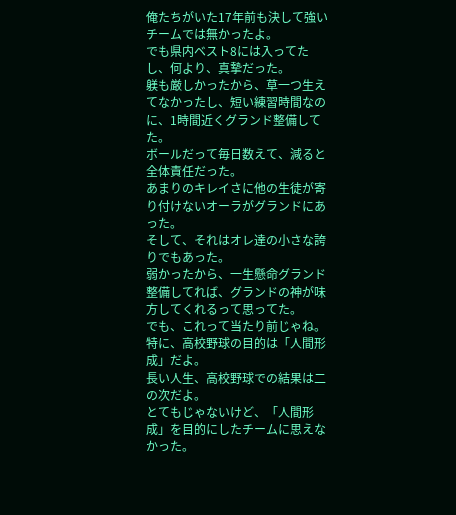俺たちがいた17年前も決して強いチームでは無かったよ。
でも県内ベスト8には入ってたし、何より、真摯だった。
躾も厳しかったから、草一つ生えてなかったし、短い練習時間なのに、1時間近くグランド整備してた。
ボールだって毎日数えて、減ると全体責任だった。
あまりのキレイさに他の生徒が寄り付けないオーラがグランドにあった。
そして、それはオレ達の小さな誇りでもあった。
弱かったから、一生懸命グランド整備してれば、グランドの神が味方してくれるって思ってた。
でも、これって当たり前じゃね。
特に、高校野球の目的は「人間形成」だよ。
長い人生、高校野球での結果は二の次だよ。
とてもじゃないけど、「人間形成」を目的にしたチームに思えなかった。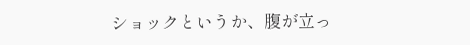ショックというか、腹が立っ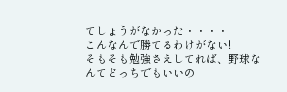てしょうがなかった・・・・
こんなんで勝てるわけがない!
そもそも勉強さえしてれば、野球なんてどっちでもいいの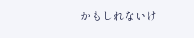かもしれないけ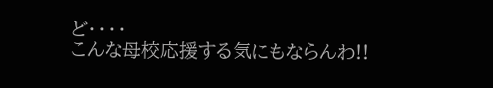ど・・・・
こんな母校応援する気にもならんわ!!